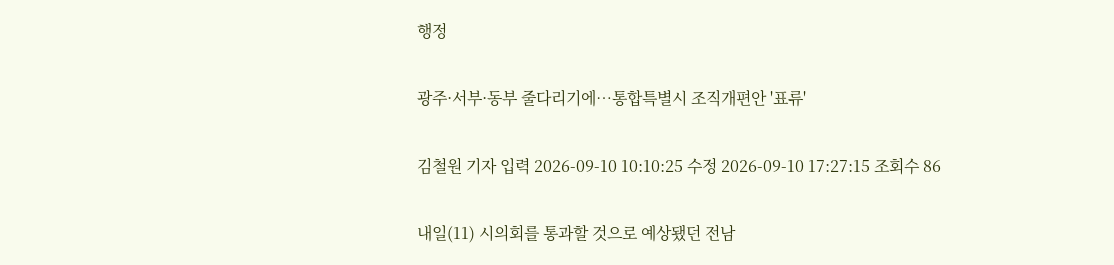행정

광주·서부·동부 줄다리기에…통합특별시 조직개편안 '표류'

김철원 기자 입력 2026-09-10 10:10:25 수정 2026-09-10 17:27:15 조회수 86

내일(11) 시의회를 통과할 것으로 예상됐던 전남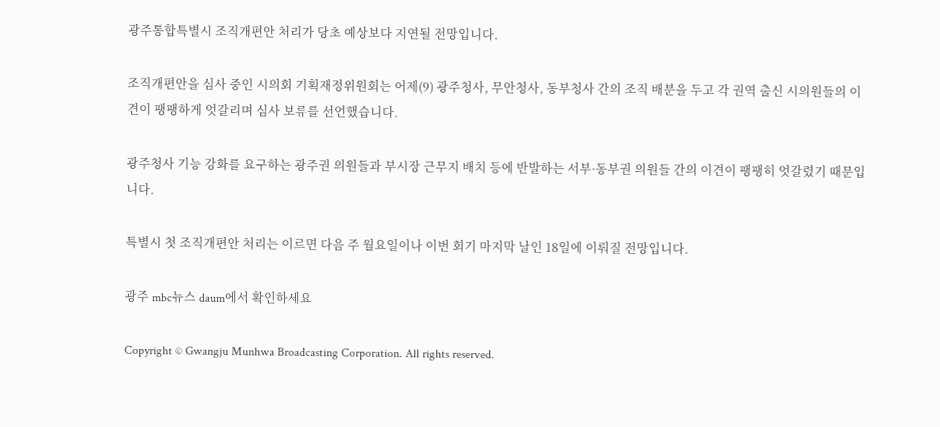광주통합특별시 조직개편안 처리가 당초 예상보다 지연될 전망입니다.

조직개편안을 심사 중인 시의회 기획재정위원회는 어제(9) 광주청사, 무안청사, 동부청사 간의 조직 배분을 두고 각 권역 출신 시의원들의 이견이 팽팽하게 엇갈리며 심사 보류를 선언했습니다.

광주청사 기능 강화를 요구하는 광주권 의원들과 부시장 근무지 배치 등에 반발하는 서부·동부권 의원들 간의 이견이 팽팽히 엇갈렸기 때문입니다.

특별시 첫 조직개편안 처리는 이르면 다음 주 월요일이나 이번 회기 마지막 날인 18일에 이뤄질 전망입니다.

광주 mbc뉴스 daum에서 확인하세요

Copyright © Gwangju Munhwa Broadcasting Corporation. All rights reserved.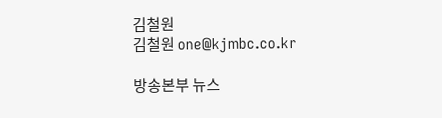김철원
김철원 one@kjmbc.co.kr

방송본부 뉴스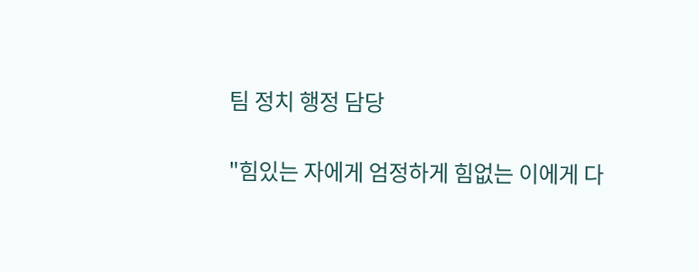팀 정치 행정 담당

"힘있는 자에게 엄정하게 힘없는 이에게 다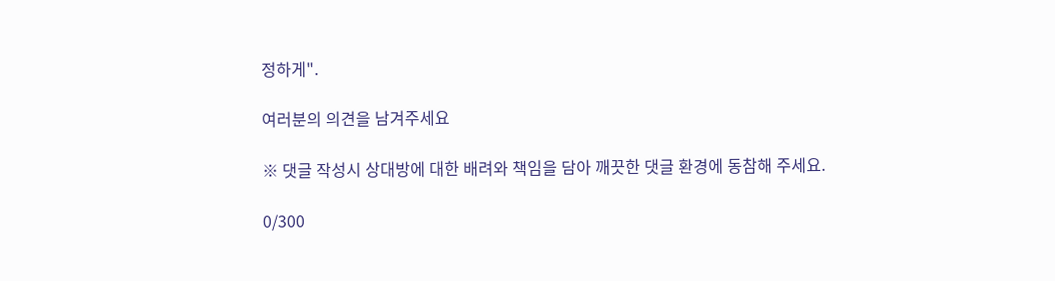정하게".

여러분의 의견을 남겨주세요

※ 댓글 작성시 상대방에 대한 배려와 책임을 담아 깨끗한 댓글 환경에 동참해 주세요.

0/300